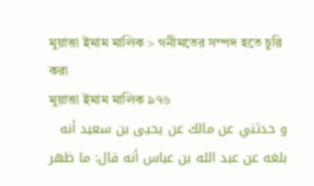মুয়াত্তা ইমাম মালিক > গনীমতের সম্পদ হতে চুরি করা
মুয়াত্তা ইমাম মালিক ৯৭৬
و حدثني عن مالك عن يحيى بن سعيد أنه بلغه عن عبد الله بن عباس أنه قال: ما ظهر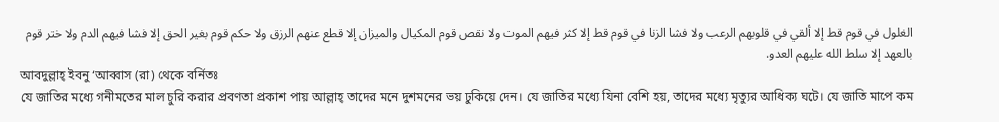الغلول في قوم قط إلا ألقي في قلوبهم الرعب ولا فشا الزنا في قوم قط إلا كثر فيهم الموت ولا نقص قوم المكيال والميزان إلا قطع عنهم الرزق ولا حكم قوم بغير الحق إلا فشا فيهم الدم ولا ختر قوم بالعهد إلا سلط الله عليهم العدو.
আবদুল্লাহ্ ইবনু ‘আব্বাস (রা) থেকে বর্নিতঃ
যে জাতির মধ্যে গনীমতের মাল চুরি করার প্রবণতা প্রকাশ পায় আল্লাহ্ তাদের মনে দুশমনের ভয় ঢুকিয়ে দেন। যে জাতির মধ্যে যিনা বেশি হয়, তাদের মধ্যে মৃত্যুর আধিক্য ঘটে। যে জাতি মাপে কম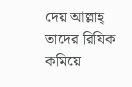দেয় আল্লাহ্ তাদের রিযিক কমিয়ে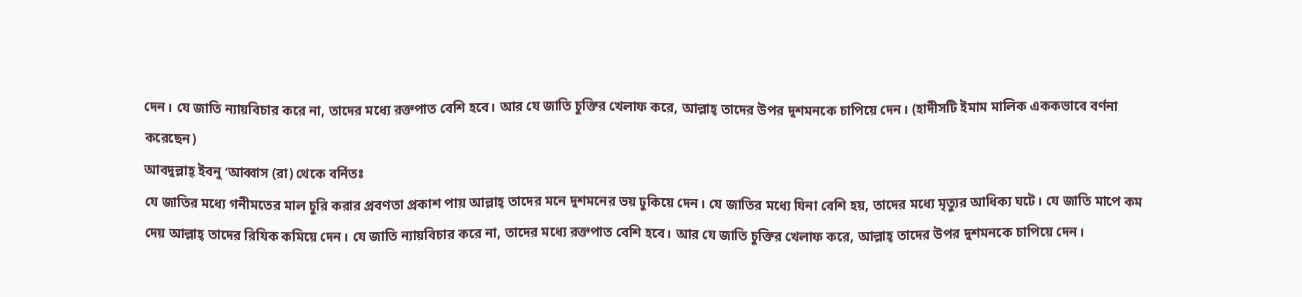দেন। যে জাতি ন্যায়বিচার করে না, তাদের মধ্যে রক্তপাত বেশি হবে। আর যে জাতি চুক্তির খেলাফ করে, আল্লাহ্ তাদের উপর দুশমনকে চাপিয়ে দেন। (হাদীসটি ইমাম মালিক এককভাবে বর্ণনা করেছেন)
আবদুল্লাহ্ ইবনু ‘আব্বাস (রা) থেকে বর্নিতঃ
যে জাতির মধ্যে গনীমতের মাল চুরি করার প্রবণতা প্রকাশ পায় আল্লাহ্ তাদের মনে দুশমনের ভয় ঢুকিয়ে দেন। যে জাতির মধ্যে যিনা বেশি হয়, তাদের মধ্যে মৃত্যুর আধিক্য ঘটে। যে জাতি মাপে কম দেয় আল্লাহ্ তাদের রিযিক কমিয়ে দেন। যে জাতি ন্যায়বিচার করে না, তাদের মধ্যে রক্তপাত বেশি হবে। আর যে জাতি চুক্তির খেলাফ করে, আল্লাহ্ তাদের উপর দুশমনকে চাপিয়ে দেন।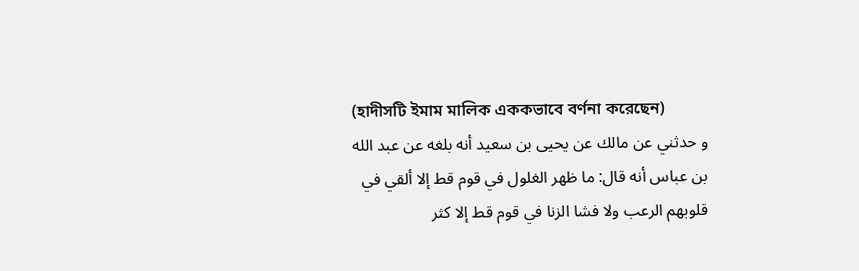(হাদীসটি ইমাম মালিক এককভাবে বর্ণনা করেছেন)
و حدثني عن مالك عن يحيى بن سعيد أنه بلغه عن عبد الله بن عباس أنه قال: ما ظهر الغلول في قوم قط إلا ألقي في قلوبهم الرعب ولا فشا الزنا في قوم قط إلا كثر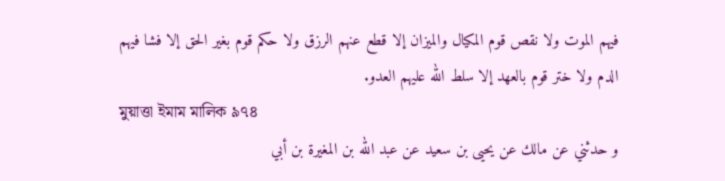فيهم الموت ولا نقص قوم المكيال والميزان إلا قطع عنهم الرزق ولا حكم قوم بغير الحق إلا فشا فيهم الدم ولا ختر قوم بالعهد إلا سلط الله عليهم العدو.
মুয়াত্তা ইমাম মালিক ৯৭৪
و حدثني عن مالك عن يحيى بن سعيد عن عبد الله بن المغيرة بن أبي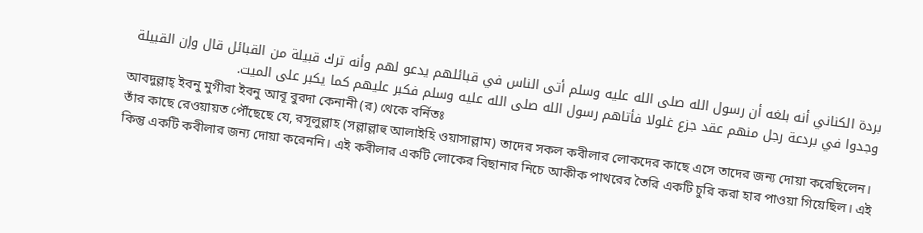بردة الكناني أنه بلغه أن رسول الله صلى الله عليه وسلم أتى الناس في قبائلهم يدعو لهم وأنه ترك قبيلة من القبائل قال وإن القبيلة وجدوا في بردعة رجل منهم عقد جزع غلولا فأتاهم رسول الله صلى الله عليه وسلم فكبر عليهم كما يكبر على الميت.
আবদুল্লাহ্ ইবনু মুগীরা ইবনু আবূ বুরদা কেনানী (র) থেকে বর্নিতঃ
তাঁর কাছে রেওয়ায়ত পৌঁছেছে যে, রসূলুল্লাহ (সল্লাল্লাহু আলাইহি ওয়াসাল্লাম) তাদের সকল কবীলার লোকদের কাছে এসে তাদের জন্য দোয়া করেছিলেন। কিন্তু একটি কবীলার জন্য দোয়া করেননি। এই কবীলার একটি লোকের বিছানার নিচে আকীক পাথরের তৈরি একটি চুরি করা হার পাওয়া গিয়েছিল। এই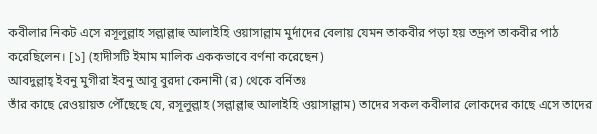কবীলার নিকট এসে রসূলুল্লাহ সল্লাল্লাহু আলাইহি ওয়াসাল্লাম মুর্দাদের বেলায় যেমন তাকবীর পড়া হয় তদ্রূপ তাকবীর পাঠ করেছিলেন। [১] (হাদীসটি ইমাম মালিক এককভাবে বর্ণনা করেছেন)
আবদুল্লাহ্ ইবনু মুগীরা ইবনু আবূ বুরদা কেনানী (র) থেকে বর্নিতঃ
তাঁর কাছে রেওয়ায়ত পৌঁছেছে যে, রসূলুল্লাহ (সল্লাল্লাহু আলাইহি ওয়াসাল্লাম) তাদের সকল কবীলার লোকদের কাছে এসে তাদের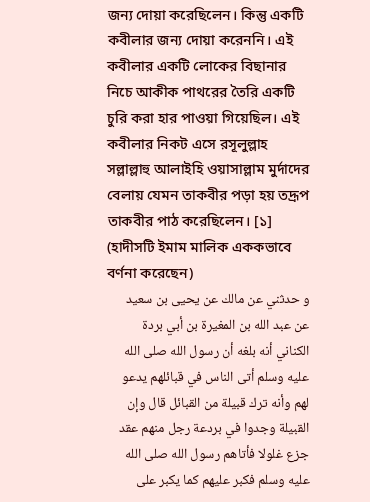জন্য দোয়া করেছিলেন। কিন্তু একটি কবীলার জন্য দোয়া করেননি। এই কবীলার একটি লোকের বিছানার নিচে আকীক পাথরের তৈরি একটি চুরি করা হার পাওয়া গিয়েছিল। এই কবীলার নিকট এসে রসূলুল্লাহ সল্লাল্লাহু আলাইহি ওয়াসাল্লাম মুর্দাদের বেলায় যেমন তাকবীর পড়া হয় তদ্রূপ তাকবীর পাঠ করেছিলেন। [১] (হাদীসটি ইমাম মালিক এককভাবে বর্ণনা করেছেন)
و حدثني عن مالك عن يحيى بن سعيد عن عبد الله بن المغيرة بن أبي بردة الكناني أنه بلغه أن رسول الله صلى الله عليه وسلم أتى الناس في قبائلهم يدعو لهم وأنه ترك قبيلة من القبائل قال وإن القبيلة وجدوا في بردعة رجل منهم عقد جزع غلولا فأتاهم رسول الله صلى الله عليه وسلم فكبر عليهم كما يكبر على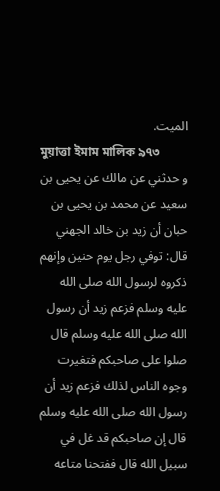الميت.
মুয়াত্তা ইমাম মালিক ৯৭৩
و حدثني عن مالك عن يحيى بن سعيد عن محمد بن يحيى بن حبان أن زيد بن خالد الجهني قال: توفي رجل يوم حنين وإنهم ذكروه لرسول الله صلى الله عليه وسلم فزعم زيد أن رسول الله صلى الله عليه وسلم قال صلوا على صاحبكم فتغيرت وجوه الناس لذلك فزعم زيد أن رسول الله صلى الله عليه وسلم قال إن صاحبكم قد غل في سبيل الله قال ففتحنا متاعه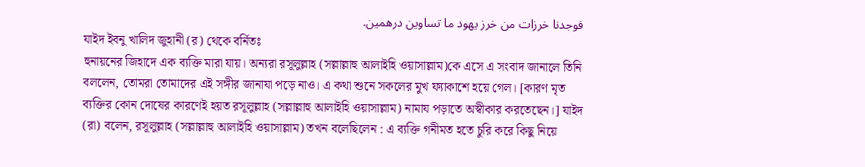فوجدنا خرزات من خرز يهود ما تساوين درهمين.
যাইদ ইবনু খালিদ জুহানী (র) থেকে বর্নিতঃ
হুনায়নের জিহাদে এক ব্যক্তি মারা যায়। অন্যরা রসূলুল্লাহ (সল্লাল্লাহু আলাইহি ওয়াসাল্লাম)কে এসে এ সংবাদ জানালে তিনি বললেন, তোমরা তোমাদের এই সঙ্গীর জানাযা পড়ে নাও। এ কথা শুনে সকলের মুখ ফ্যাকাশে হয়ে গেল। [কারণ মৃত ব্যক্তির কোন দোষের কারণেই হয়ত রসূলুল্লাহ (সল্লাল্লাহু আলাইহি ওয়াসাল্লাম) নামায পড়াতে অস্বীকার করতেছেন।] যাইদ (রা) বলেন, রসূলুল্লাহ (সল্লাল্লাহু আলাইহি ওয়াসাল্লাম) তখন বলেছিলেন : এ ব্যক্তি গনীমত হতে চুরি করে কিছু নিয়ে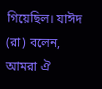গিয়েছিল। যাঈদ (রা) বলেন, আমরা ঐ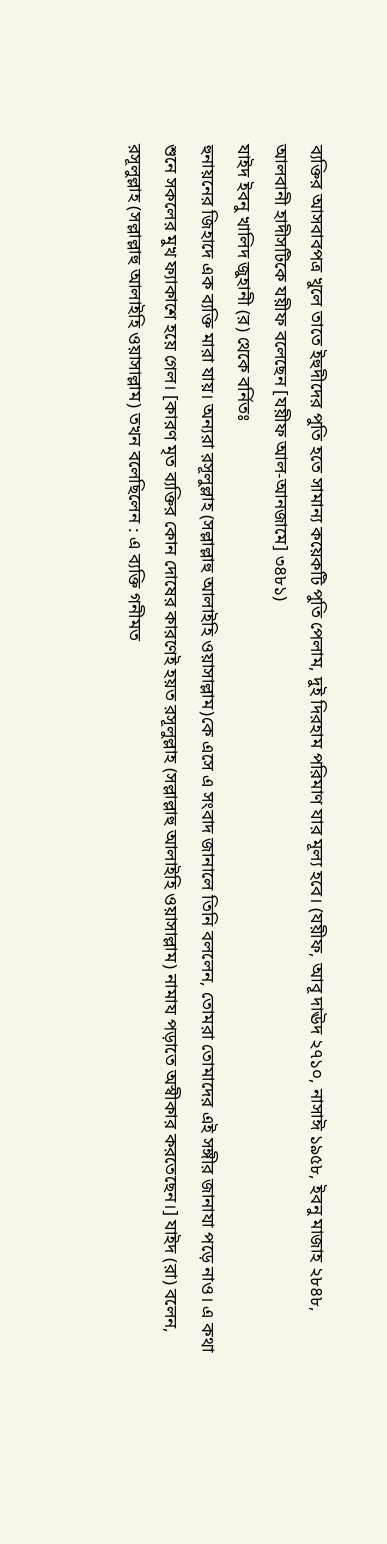ব্যক্তির আসবাবপত্র খুলে তাতে ইহুদীদের পুতি হতে সামান্য কয়েকটি পুতি পেলাম, দুই দিরহাম পরিমাণ যার মূল্য হবে। (যয়ীফ, আবূ দাঊদ ২৭১০, নাসাঈ ১৯৫৮, ইবনু মাজাহ ২৮৪৮, আলবানী হাদীসটিকে যয়ীফ বলেছেন [যয়ীফ আল-আনজামে] ৩৪৮১)
যাইদ ইবনু খালিদ জুহানী (র) থেকে বর্নিতঃ
হুনায়নের জিহাদে এক ব্যক্তি মারা যায়। অন্যরা রসূলুল্লাহ (সল্লাল্লাহু আলাইহি ওয়াসাল্লাম)কে এসে এ সংবাদ জানালে তিনি বললেন, তোমরা তোমাদের এই সঙ্গীর জানাযা পড়ে নাও। এ কথা শুনে সকলের মুখ ফ্যাকাশে হয়ে গেল। [কারণ মৃত ব্যক্তির কোন দোষের কারণেই হয়ত রসূলুল্লাহ (সল্লাল্লাহু আলাইহি ওয়াসাল্লাম) নামায পড়াতে অস্বীকার করতেছেন।] যাইদ (রা) বলেন, রসূলুল্লাহ (সল্লাল্লাহু আলাইহি ওয়াসাল্লাম) তখন বলেছিলেন : এ ব্যক্তি গনীমত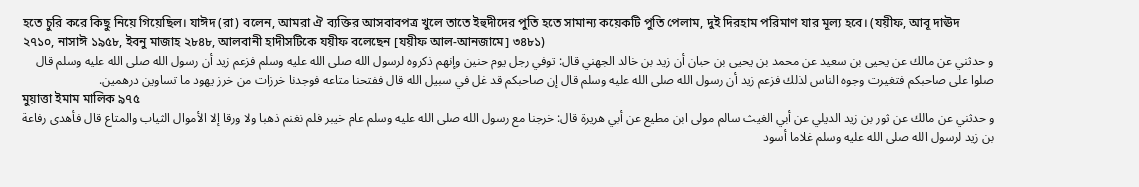হতে চুরি করে কিছু নিয়ে গিয়েছিল। যাঈদ (রা) বলেন, আমরা ঐ ব্যক্তির আসবাবপত্র খুলে তাতে ইহুদীদের পুতি হতে সামান্য কয়েকটি পুতি পেলাম, দুই দিরহাম পরিমাণ যার মূল্য হবে। (যয়ীফ, আবূ দাঊদ ২৭১০, নাসাঈ ১৯৫৮, ইবনু মাজাহ ২৮৪৮, আলবানী হাদীসটিকে যয়ীফ বলেছেন [যয়ীফ আল-আনজামে] ৩৪৮১)
و حدثني عن مالك عن يحيى بن سعيد عن محمد بن يحيى بن حبان أن زيد بن خالد الجهني قال: توفي رجل يوم حنين وإنهم ذكروه لرسول الله صلى الله عليه وسلم فزعم زيد أن رسول الله صلى الله عليه وسلم قال صلوا على صاحبكم فتغيرت وجوه الناس لذلك فزعم زيد أن رسول الله صلى الله عليه وسلم قال إن صاحبكم قد غل في سبيل الله قال ففتحنا متاعه فوجدنا خرزات من خرز يهود ما تساوين درهمين.
মুয়াত্তা ইমাম মালিক ৯৭৫
و حدثني عن مالك عن ثور بن زيد الديلي عن أبي الغيث سالم مولى ابن مطيع عن أبي هريرة قال: خرجنا مع رسول الله صلى الله عليه وسلم عام خيبر فلم نغنم ذهبا ولا ورقا إلا الأموال الثياب والمتاع قال فأهدى رفاعة بن زيد لرسول الله صلى الله عليه وسلم غلاما أسود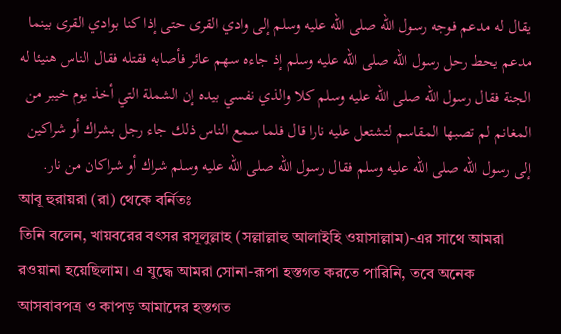يقال له مدعم فوجه رسول الله صلى الله عليه وسلم إلى وادي القرى حتى إذا كنا بوادي القرى بينما مدعم يحط رحل رسول الله صلى الله عليه وسلم إذ جاءه سهم عائر فأصابه فقتله فقال الناس هنيئا له الجنة فقال رسول الله صلى الله عليه وسلم كلا والذي نفسي بيده إن الشملة التي أخذ يوم خيبر من المغانم لم تصبها المقاسم لتشتعل عليه نارا قال فلما سمع الناس ذلك جاء رجل بشراك أو شراكين إلى رسول الله صلى الله عليه وسلم فقال رسول الله صلى الله عليه وسلم شراك أو شراكان من نار.
আবূ হুরায়রা (রা) থেকে বর্নিতঃ
তিনি বলেন, খায়বরের বৎসর রসূলুল্লাহ (সল্লাল্লাহু আলাইহি ওয়াসাল্লাম)-এর সাথে আমরা রওয়ানা হয়েছিলাম। এ যুদ্ধে আমরা সোনা-রূপা হস্তগত করতে পারিনি, তবে অনেক আসবাবপত্র ও কাপড় আমাদের হস্তগত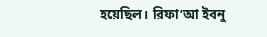হয়েছিল। রিফা’আ ইবনু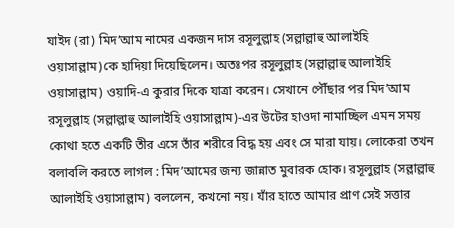যাইদ (রা) মিদ’আম নামের একজন দাস রসূলুল্লাহ (সল্লাল্লাহু আলাইহি ওয়াসাল্লাম)কে হাদিয়া দিয়েছিলেন। অতঃপর রসূলুল্লাহ (সল্লাল্লাহু আলাইহি ওয়াসাল্লাম) ওয়াদি-এ কুরার দিকে যাত্রা করেন। সেখানে পৌঁছার পর মিদ’আম রসূলুল্লাহ (সল্লাল্লাহু আলাইহি ওয়াসাল্লাম)-এর উটের হাওদা নামাচ্ছিল এমন সময় কোথা হতে একটি তীর এসে তাঁর শরীরে বিদ্ধ হয় এবং সে মারা যায়। লোকেরা তখন বলাবলি করতে লাগল : মিদ’আমের জন্য জান্নাত মুবারক হোক। রসূলুল্লাহ (সল্লাল্লাহু আলাইহি ওয়াসাল্লাম) বললেন, কখনো নয়। যাঁর হাতে আমার প্রাণ সেই সত্তার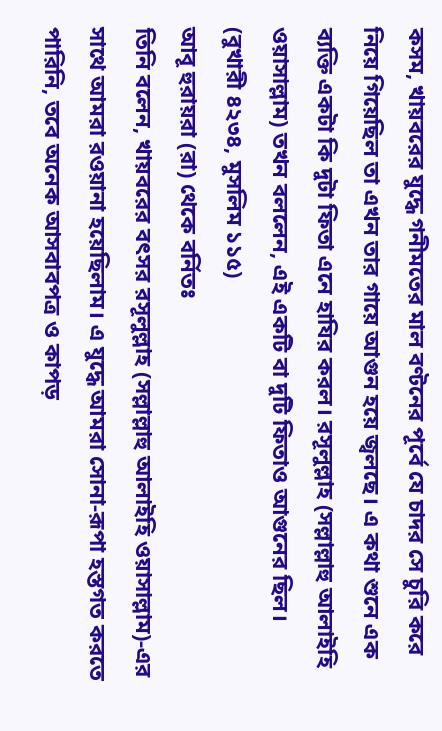কসম, খায়বরের যুদ্ধে গনীমতের মাল বণ্টনের পূর্বে যে চাদর সে চুরি করে নিয়ে গিয়েছিল তা এখন তার গায়ে আগুন হয়ে জ্বলছে। এ কথা শুনে এক ব্যক্তি একটা কি দুটা ফিতা এনে হাযির করল। রসূলুল্লাহ (সল্লাল্লাহু আলাইহি ওয়াসাল্লাম) তখন বললেন, এই একটি বা দুটি ফিতাও আগুনের ছিল। (বুখারী ৪২৩৪, মুসলিম ১১৫)
আবূ হুরায়রা (রা) থেকে বর্নিতঃ
তিনি বলেন, খায়বরের বৎসর রসূলুল্লাহ (সল্লাল্লাহু আলাইহি ওয়াসাল্লাম)-এর সাথে আমরা রওয়ানা হয়েছিলাম। এ যুদ্ধে আমরা সোনা-রূপা হস্তগত করতে পারিনি, তবে অনেক আসবাবপত্র ও কাপড়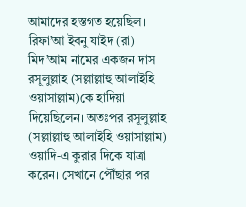আমাদের হস্তগত হয়েছিল। রিফা’আ ইবনু যাইদ (রা) মিদ’আম নামের একজন দাস রসূলুল্লাহ (সল্লাল্লাহু আলাইহি ওয়াসাল্লাম)কে হাদিয়া দিয়েছিলেন। অতঃপর রসূলুল্লাহ (সল্লাল্লাহু আলাইহি ওয়াসাল্লাম) ওয়াদি-এ কুরার দিকে যাত্রা করেন। সেখানে পৌঁছার পর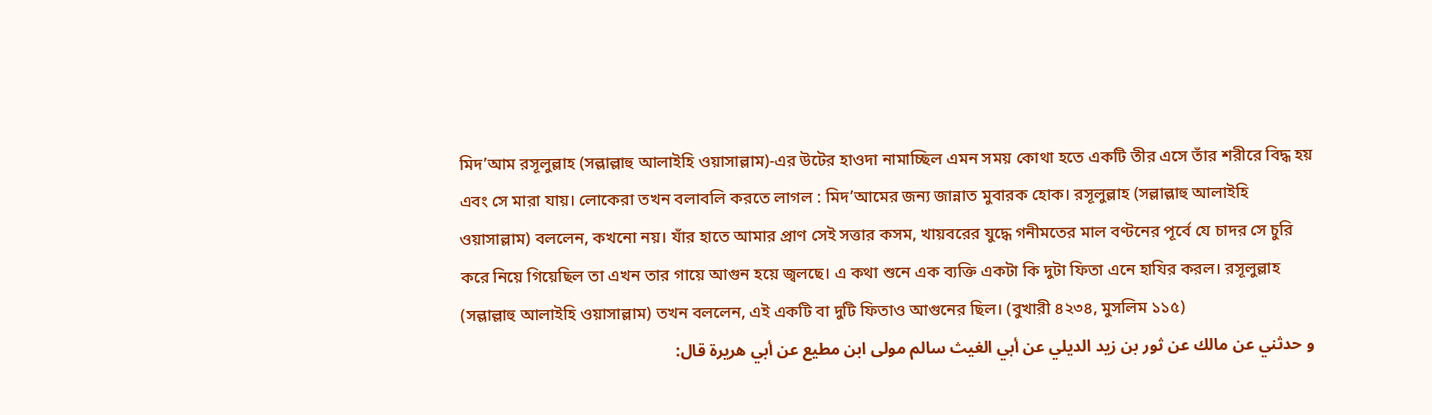মিদ’আম রসূলুল্লাহ (সল্লাল্লাহু আলাইহি ওয়াসাল্লাম)-এর উটের হাওদা নামাচ্ছিল এমন সময় কোথা হতে একটি তীর এসে তাঁর শরীরে বিদ্ধ হয় এবং সে মারা যায়। লোকেরা তখন বলাবলি করতে লাগল : মিদ’আমের জন্য জান্নাত মুবারক হোক। রসূলুল্লাহ (সল্লাল্লাহু আলাইহি ওয়াসাল্লাম) বললেন, কখনো নয়। যাঁর হাতে আমার প্রাণ সেই সত্তার কসম, খায়বরের যুদ্ধে গনীমতের মাল বণ্টনের পূর্বে যে চাদর সে চুরি করে নিয়ে গিয়েছিল তা এখন তার গায়ে আগুন হয়ে জ্বলছে। এ কথা শুনে এক ব্যক্তি একটা কি দুটা ফিতা এনে হাযির করল। রসূলুল্লাহ (সল্লাল্লাহু আলাইহি ওয়াসাল্লাম) তখন বললেন, এই একটি বা দুটি ফিতাও আগুনের ছিল। (বুখারী ৪২৩৪, মুসলিম ১১৫)
و حدثني عن مالك عن ثور بن زيد الديلي عن أبي الغيث سالم مولى ابن مطيع عن أبي هريرة قال: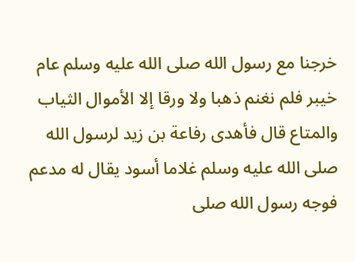خرجنا مع رسول الله صلى الله عليه وسلم عام خيبر فلم نغنم ذهبا ولا ورقا إلا الأموال الثياب والمتاع قال فأهدى رفاعة بن زيد لرسول الله صلى الله عليه وسلم غلاما أسود يقال له مدعم فوجه رسول الله صلى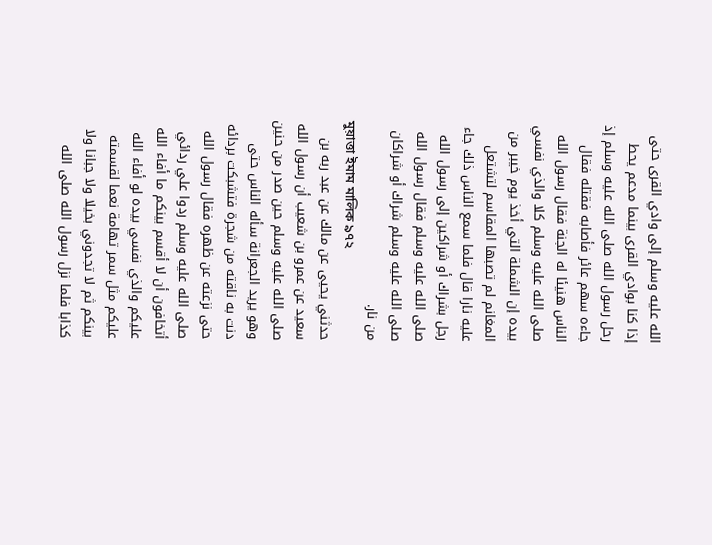الله عليه وسلم إلى وادي القرى حتى إذا كنا بوادي القرى بينما مدعم يحط رحل رسول الله صلى الله عليه وسلم إذ جاءه سهم عائر فأصابه فقتله فقال الناس هنيئا له الجنة فقال رسول الله صلى الله عليه وسلم كلا والذي نفسي بيده إن الشملة التي أخذ يوم خيبر من المغانم لم تصبها المقاسم لتشتعل عليه نارا قال فلما سمع الناس ذلك جاء رجل بشراك أو شراكين إلى رسول الله صلى الله عليه وسلم فقال رسول الله صلى الله عليه وسلم شراك أو شراكان من نار.
মুয়াত্তা ইমাম মালিক ৯৭২
حدثني يحيى عن مالك عن عبد ربه بن سعيد عن عمرو بن شعيب أن رسول الله صلى الله عليه وسلم حين صدر من حنين وهو يريد الجعرانة سأله الناس حتى دنت به ناقته من شجرة فتشبكت بردائه حتى نزعته عن ظهره فقال رسول الله صلى الله عليه وسلم ردوا علي ردائي أتخافون أن لا أقسم بينكم ما أفاء الله عليكم والذي نفسي بيده لو أفاء الله عليكم مثل سمر تهامة نعما لقسمته بينكم ثم لا تجدوني بخيلا ولا جبانا ولا كذابا فلما نزل رسول الله صلى الله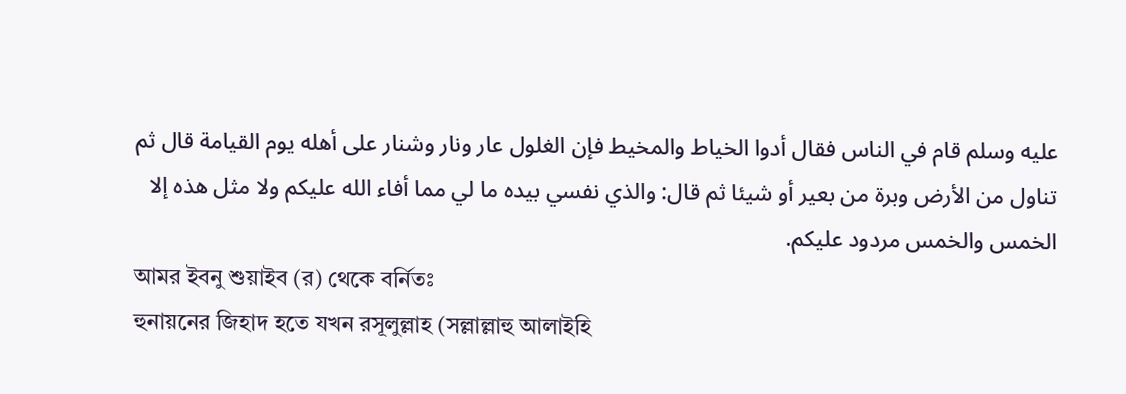عليه وسلم قام في الناس فقال أدوا الخياط والمخيط فإن الغلول عار ونار وشنار على أهله يوم القيامة قال ثم تناول من الأرض وبرة من بعير أو شيئا ثم قال: والذي نفسي بيده ما لي مما أفاء الله عليكم ولا مثل هذه إلا الخمس والخمس مردود عليكم.
আমর ইবনু শুয়াইব (র) থেকে বর্নিতঃ
হুনায়নের জিহাদ হতে যখন রসূলুল্লাহ (সল্লাল্লাহু আলাইহি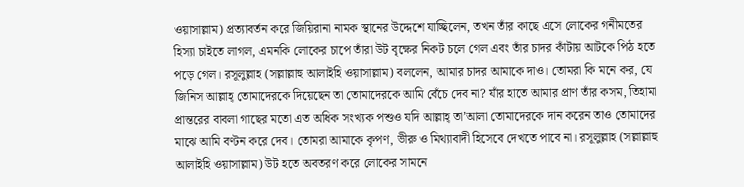ওয়াসাল্লাম) প্রত্যাবর্তন করে জিয়িরানা নামক স্থানের উদ্দেশে যাচ্ছিলেন, তখন তাঁর কাছে এসে লোকের গনীমতের হিস্যা চাইতে লাগল, এমনকি লোকের চাপে তাঁরা উট বৃক্ষের নিকট চলে গেল এবং তাঁর চাদর কাঁটায় আটকে পিঠ হতে পড়ে গেল। রসূলুল্লাহ (সল্লাল্লাহু আলাইহি ওয়াসাল্লাম) বললেন, আমার চাদর আমাকে দাও। তোমরা কি মনে কর, যে জিনিস আল্লাহ্ তোমাদেরকে দিয়েছেন তা তোমাদেরকে আমি বেঁচে দেব না? যাঁর হাতে আমার প্রাণ তাঁর কসম, তিহামা প্রান্তরের বাবলা গাছের মতো এত অধিক সংখ্যক পশুও যদি আল্লাহ্ তা’আলা তোমাদেরকে দান করেন তাও তোমাদের মাঝে আমি বণ্টন করে দেব। তোমরা আমাকে কৃপণ, ভীরু ও মিথ্যাবাদী হিসেবে দেখতে পাবে না। রসূলুল্লাহ (সল্লাল্লাহু আলাইহি ওয়াসাল্লাম) উট হতে অবতরণ করে লোকের সামনে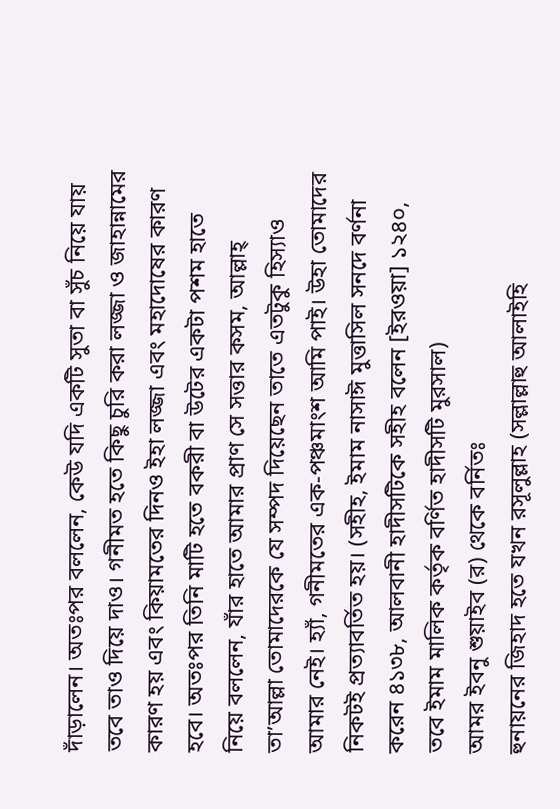দাঁড়ালেন। অতঃপর বললেন, কেউ যদি একটি সুতা বা সুঁচ নিয়ে যায় তবে তাও দিয়ে দাও। গনীমত হতে কিছু চুরি করা লজ্জা ও জাহান্নামের কারণ হয় এবং কিয়ামতের দিনও ইহা লজ্জা এবং মহাদোষের কারণ হবে। অতঃপর তিনি মাটি হতে বকরী বা উটের একটা পশম হাতে নিয়ে বললেন, যাঁর হাতে আমার প্রাণ সে সত্তার কসম, আল্লাহ্ তা’আল্লা তোমাদেরকে যে সম্পদ দিয়েছেন তাতে এতটুকু হিস্যাও আমার নেই। হ্যাঁ, গনীমতের এক-পঞ্চমাংশ আমি পাই। উহা তোমাদের নিকটই প্রত্যাবর্তিত হয়। (সহীহ, ইমাম নাসাঈ মুত্তাসিল সনদে বর্ণনা করেন ৪১৩৮, আলবানী হাদীসটিকে সহীহ বলেন [ইরওয়া] ১২৪০, তবে ইমাম মালিক কর্তৃক বর্ণিত হাদীসটি মুরসাল)
আমর ইবনু শুয়াইব (র) থেকে বর্নিতঃ
হুনায়নের জিহাদ হতে যখন রসূলুল্লাহ (সল্লাল্লাহু আলাইহি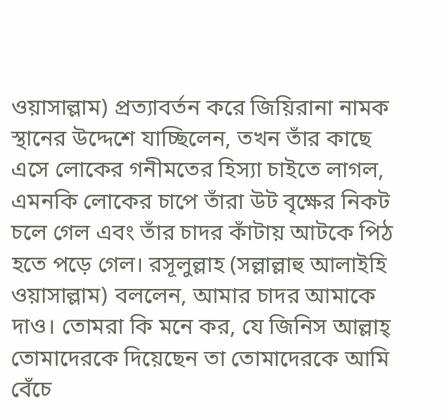ওয়াসাল্লাম) প্রত্যাবর্তন করে জিয়িরানা নামক স্থানের উদ্দেশে যাচ্ছিলেন, তখন তাঁর কাছে এসে লোকের গনীমতের হিস্যা চাইতে লাগল, এমনকি লোকের চাপে তাঁরা উট বৃক্ষের নিকট চলে গেল এবং তাঁর চাদর কাঁটায় আটকে পিঠ হতে পড়ে গেল। রসূলুল্লাহ (সল্লাল্লাহু আলাইহি ওয়াসাল্লাম) বললেন, আমার চাদর আমাকে দাও। তোমরা কি মনে কর, যে জিনিস আল্লাহ্ তোমাদেরকে দিয়েছেন তা তোমাদেরকে আমি বেঁচে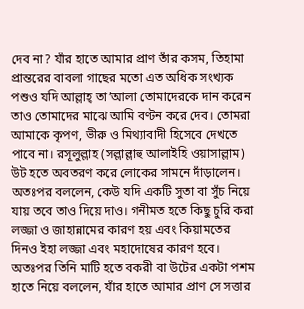দেব না? যাঁর হাতে আমার প্রাণ তাঁর কসম, তিহামা প্রান্তরের বাবলা গাছের মতো এত অধিক সংখ্যক পশুও যদি আল্লাহ্ তা’আলা তোমাদেরকে দান করেন তাও তোমাদের মাঝে আমি বণ্টন করে দেব। তোমরা আমাকে কৃপণ, ভীরু ও মিথ্যাবাদী হিসেবে দেখতে পাবে না। রসূলুল্লাহ (সল্লাল্লাহু আলাইহি ওয়াসাল্লাম) উট হতে অবতরণ করে লোকের সামনে দাঁড়ালেন। অতঃপর বললেন, কেউ যদি একটি সুতা বা সুঁচ নিয়ে যায় তবে তাও দিয়ে দাও। গনীমত হতে কিছু চুরি করা লজ্জা ও জাহান্নামের কারণ হয় এবং কিয়ামতের দিনও ইহা লজ্জা এবং মহাদোষের কারণ হবে। অতঃপর তিনি মাটি হতে বকরী বা উটের একটা পশম হাতে নিয়ে বললেন, যাঁর হাতে আমার প্রাণ সে সত্তার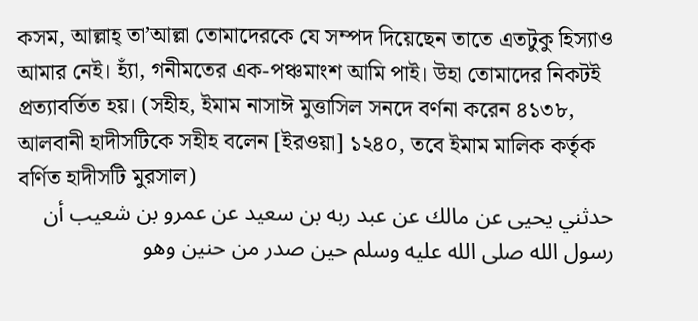কসম, আল্লাহ্ তা’আল্লা তোমাদেরকে যে সম্পদ দিয়েছেন তাতে এতটুকু হিস্যাও আমার নেই। হ্যাঁ, গনীমতের এক-পঞ্চমাংশ আমি পাই। উহা তোমাদের নিকটই প্রত্যাবর্তিত হয়। (সহীহ, ইমাম নাসাঈ মুত্তাসিল সনদে বর্ণনা করেন ৪১৩৮, আলবানী হাদীসটিকে সহীহ বলেন [ইরওয়া] ১২৪০, তবে ইমাম মালিক কর্তৃক বর্ণিত হাদীসটি মুরসাল)
حدثني يحيى عن مالك عن عبد ربه بن سعيد عن عمرو بن شعيب أن رسول الله صلى الله عليه وسلم حين صدر من حنين وهو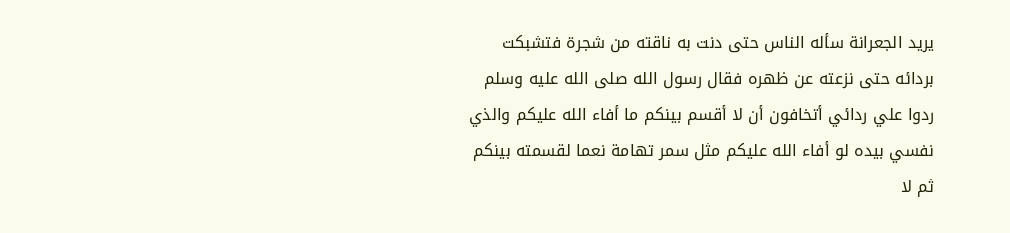يريد الجعرانة سأله الناس حتى دنت به ناقته من شجرة فتشبكت بردائه حتى نزعته عن ظهره فقال رسول الله صلى الله عليه وسلم ردوا علي ردائي أتخافون أن لا أقسم بينكم ما أفاء الله عليكم والذي نفسي بيده لو أفاء الله عليكم مثل سمر تهامة نعما لقسمته بينكم ثم لا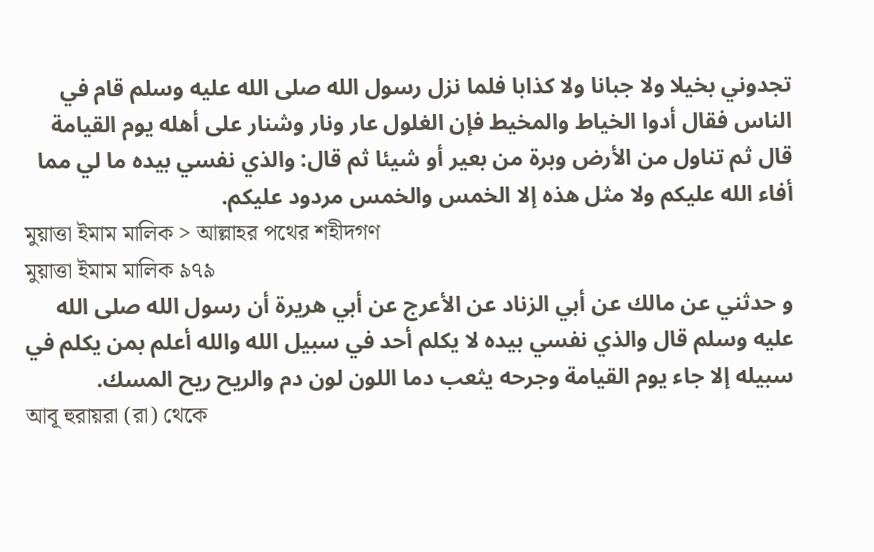تجدوني بخيلا ولا جبانا ولا كذابا فلما نزل رسول الله صلى الله عليه وسلم قام في الناس فقال أدوا الخياط والمخيط فإن الغلول عار ونار وشنار على أهله يوم القيامة قال ثم تناول من الأرض وبرة من بعير أو شيئا ثم قال: والذي نفسي بيده ما لي مما أفاء الله عليكم ولا مثل هذه إلا الخمس والخمس مردود عليكم.
মুয়াত্তা ইমাম মালিক > আল্লাহর পথের শহীদগণ
মুয়াত্তা ইমাম মালিক ৯৭৯
و حدثني عن مالك عن أبي الزناد عن الأعرج عن أبي هريرة أن رسول الله صلى الله عليه وسلم قال والذي نفسي بيده لا يكلم أحد في سبيل الله والله أعلم بمن يكلم في سبيله إلا جاء يوم القيامة وجرحه يثعب دما اللون لون دم والريح ريح المسك.
আবূ হুরায়রা (রা) থেকে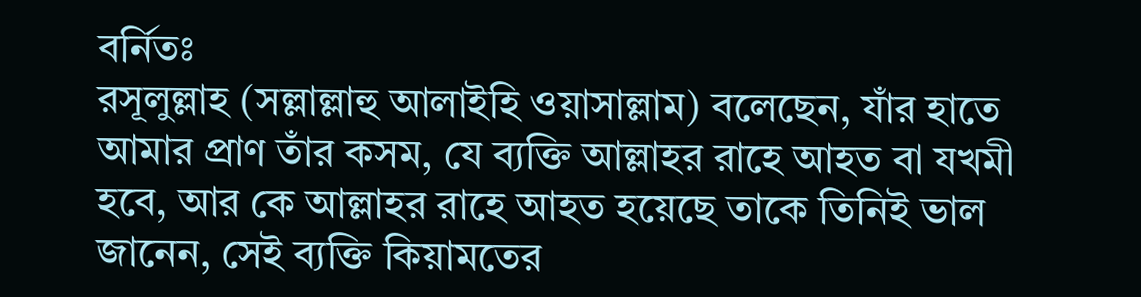বর্নিতঃ
রসূলুল্লাহ (সল্লাল্লাহু আলাইহি ওয়াসাল্লাম) বলেছেন, যাঁর হাতে আমার প্রাণ তাঁর কসম, যে ব্যক্তি আল্লাহর রাহে আহত বা যখমী হবে, আর কে আল্লাহর রাহে আহত হয়েছে তাকে তিনিই ভাল জানেন, সেই ব্যক্তি কিয়ামতের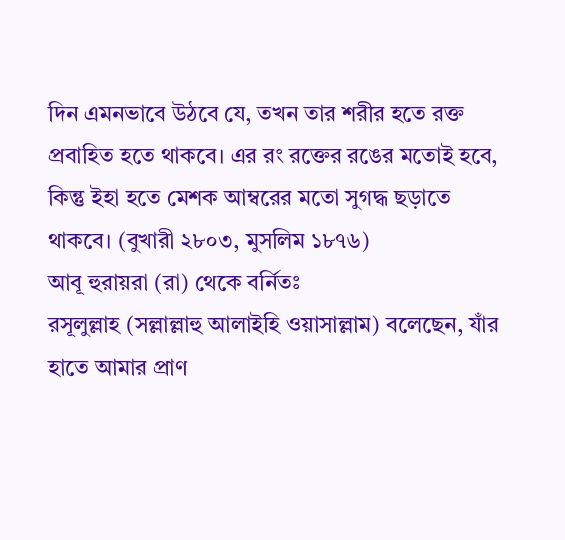দিন এমনভাবে উঠবে যে, তখন তার শরীর হতে রক্ত প্রবাহিত হতে থাকবে। এর রং রক্তের রঙের মতোই হবে, কিন্তু ইহা হতে মেশক আম্বরের মতো সুগদ্ধ ছড়াতে থাকবে। (বুখারী ২৮০৩, মুসলিম ১৮৭৬)
আবূ হুরায়রা (রা) থেকে বর্নিতঃ
রসূলুল্লাহ (সল্লাল্লাহু আলাইহি ওয়াসাল্লাম) বলেছেন, যাঁর হাতে আমার প্রাণ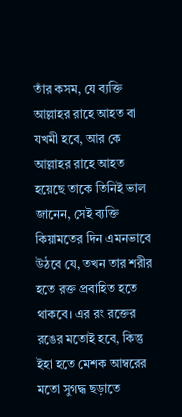তাঁর কসম, যে ব্যক্তি আল্লাহর রাহে আহত বা যখমী হবে, আর কে আল্লাহর রাহে আহত হয়েছে তাকে তিনিই ভাল জানেন, সেই ব্যক্তি কিয়ামতের দিন এমনভাবে উঠবে যে, তখন তার শরীর হতে রক্ত প্রবাহিত হতে থাকবে। এর রং রক্তের রঙের মতোই হবে, কিন্তু ইহা হতে মেশক আম্বরের মতো সুগদ্ধ ছড়াতে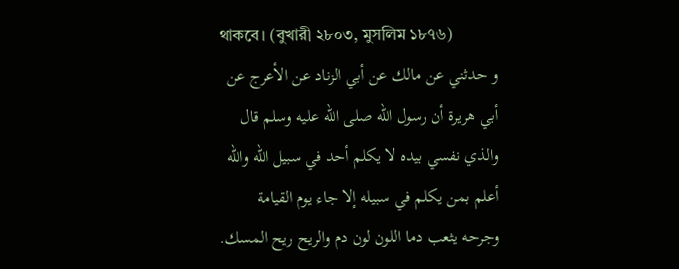থাকবে। (বুখারী ২৮০৩, মুসলিম ১৮৭৬)
و حدثني عن مالك عن أبي الزناد عن الأعرج عن أبي هريرة أن رسول الله صلى الله عليه وسلم قال والذي نفسي بيده لا يكلم أحد في سبيل الله والله أعلم بمن يكلم في سبيله إلا جاء يوم القيامة وجرحه يثعب دما اللون لون دم والريح ريح المسك.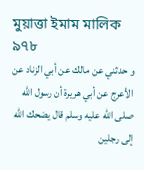মুয়াত্তা ইমাম মালিক ৯৭৮
و حدثني عن مالك عن أبي الزناد عن الأعرج عن أبي هريرة أن رسول الله صلى الله عليه وسلم قال يضحك الله إلى رجلين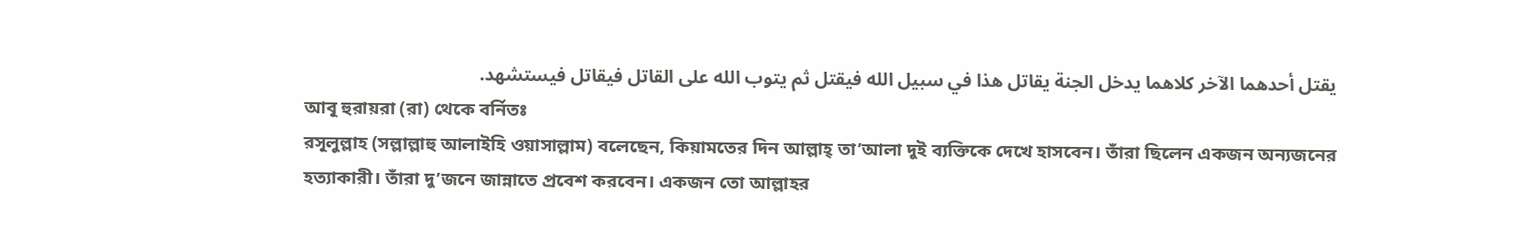يقتل أحدهما الآخر كلاهما يدخل الجنة يقاتل هذا في سبيل الله فيقتل ثم يتوب الله على القاتل فيقاتل فيستشهد.
আবূ হুরায়রা (রা) থেকে বর্নিতঃ
রসূলুল্লাহ (সল্লাল্লাহু আলাইহি ওয়াসাল্লাম) বলেছেন, কিয়ামতের দিন আল্লাহ্ তা’আলা দুই ব্যক্তিকে দেখে হাসবেন। তাঁরা ছিলেন একজন অন্যজনের হত্যাকারী। তাঁরা দু’জনে জান্নাতে প্রবেশ করবেন। একজন তো আল্লাহর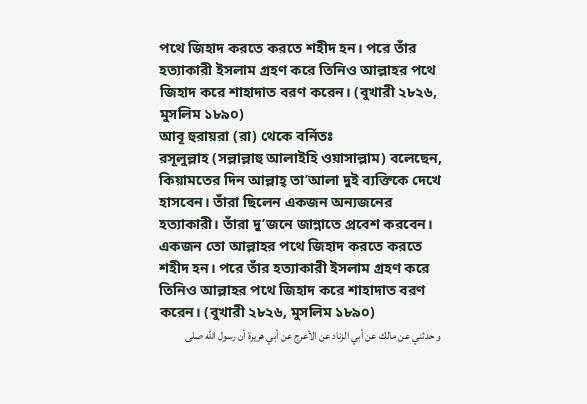পথে জিহাদ করতে করতে শহীদ হন। পরে তাঁর হত্যাকারী ইসলাম গ্রহণ করে তিনিও আল্লাহর পথে জিহাদ করে শাহাদাত বরণ করেন। (বুখারী ২৮২৬, মুসলিম ১৮৯০)
আবূ হুরায়রা (রা) থেকে বর্নিতঃ
রসূলুল্লাহ (সল্লাল্লাহু আলাইহি ওয়াসাল্লাম) বলেছেন, কিয়ামতের দিন আল্লাহ্ তা’আলা দুই ব্যক্তিকে দেখে হাসবেন। তাঁরা ছিলেন একজন অন্যজনের হত্যাকারী। তাঁরা দু’জনে জান্নাতে প্রবেশ করবেন। একজন তো আল্লাহর পথে জিহাদ করতে করতে শহীদ হন। পরে তাঁর হত্যাকারী ইসলাম গ্রহণ করে তিনিও আল্লাহর পথে জিহাদ করে শাহাদাত বরণ করেন। (বুখারী ২৮২৬, মুসলিম ১৮৯০)
و حدثني عن مالك عن أبي الزناد عن الأعرج عن أبي هريرة أن رسول الله صلى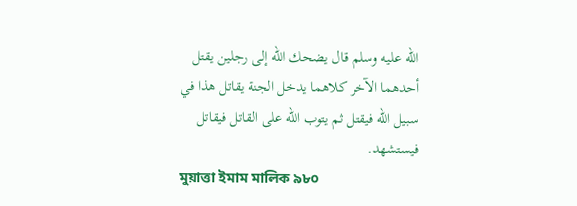الله عليه وسلم قال يضحك الله إلى رجلين يقتل أحدهما الآخر كلاهما يدخل الجنة يقاتل هذا في سبيل الله فيقتل ثم يتوب الله على القاتل فيقاتل فيستشهد.
মুয়াত্তা ইমাম মালিক ৯৮০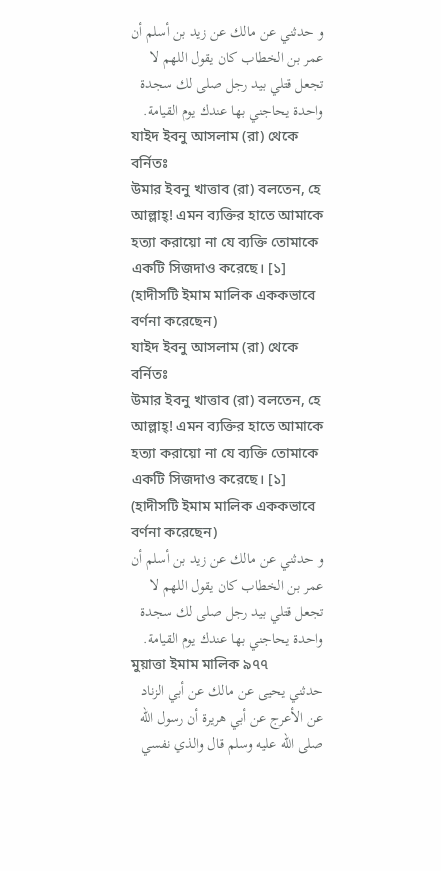و حدثني عن مالك عن زيد بن أسلم أن عمر بن الخطاب كان يقول اللهم لا تجعل قتلي بيد رجل صلى لك سجدة واحدة يحاجني بها عندك يوم القيامة.
যাইদ ইবনু আসলাম (রা) থেকে বর্নিতঃ
উমার ইবনু খাত্তাব (রা) বলতেন, হে আল্লাহ্! এমন ব্যক্তির হাতে আমাকে হত্যা করায়ো না যে ব্যক্তি তোমাকে একটি সিজদাও করেছে। [১] (হাদীসটি ইমাম মালিক এককভাবে বর্ণনা করেছেন)
যাইদ ইবনু আসলাম (রা) থেকে বর্নিতঃ
উমার ইবনু খাত্তাব (রা) বলতেন, হে আল্লাহ্! এমন ব্যক্তির হাতে আমাকে হত্যা করায়ো না যে ব্যক্তি তোমাকে একটি সিজদাও করেছে। [১] (হাদীসটি ইমাম মালিক এককভাবে বর্ণনা করেছেন)
و حدثني عن مالك عن زيد بن أسلم أن عمر بن الخطاب كان يقول اللهم لا تجعل قتلي بيد رجل صلى لك سجدة واحدة يحاجني بها عندك يوم القيامة.
মুয়াত্তা ইমাম মালিক ৯৭৭
حدثني يحيى عن مالك عن أبي الزناد عن الأعرج عن أبي هريرة أن رسول الله صلى الله عليه وسلم قال والذي نفسي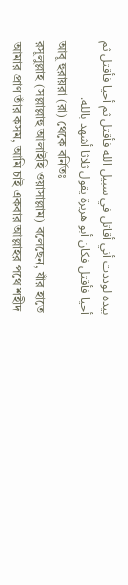بيده لوددت أني أقاتل في سبيل الله فأقتل ثم أحيا فأقتل ثم أحيا فأقتل فكان أبو هريرة يقول ثلاثا أشهد بالله.
আবূ হুরায়রা (রা) থেকে বর্নিতঃ
রসূলুল্লাহ (সল্লাল্লাহু আলাইহি ওয়াসাল্লাম) বলেছেন, যাঁর হাতে আমার প্রাণ তাঁর কসম, আমি চাই একবার আল্লাহর পথে শহীদ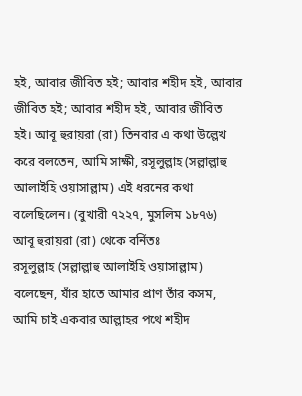হই, আবার জীবিত হই; আবার শহীদ হই, আবার জীবিত হই; আবার শহীদ হই, আবার জীবিত হই। আবূ হুরায়রা (রা) তিনবার এ কথা উল্লেখ করে বলতেন, আমি সাক্ষী, রসূলুল্লাহ (সল্লাল্লাহু আলাইহি ওয়াসাল্লাম) এই ধরনের কথা বলেছিলেন। (বুখারী ৭২২৭, মুসলিম ১৮৭৬)
আবূ হুরায়রা (রা) থেকে বর্নিতঃ
রসূলুল্লাহ (সল্লাল্লাহু আলাইহি ওয়াসাল্লাম) বলেছেন, যাঁর হাতে আমার প্রাণ তাঁর কসম, আমি চাই একবার আল্লাহর পথে শহীদ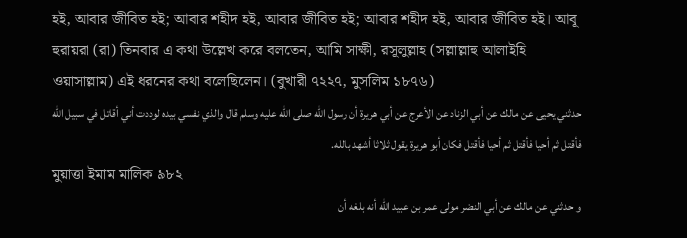হই, আবার জীবিত হই; আবার শহীদ হই, আবার জীবিত হই; আবার শহীদ হই, আবার জীবিত হই। আবূ হুরায়রা (রা) তিনবার এ কথা উল্লেখ করে বলতেন, আমি সাক্ষী, রসূলুল্লাহ (সল্লাল্লাহু আলাইহি ওয়াসাল্লাম) এই ধরনের কথা বলেছিলেন। (বুখারী ৭২২৭, মুসলিম ১৮৭৬)
حدثني يحيى عن مالك عن أبي الزناد عن الأعرج عن أبي هريرة أن رسول الله صلى الله عليه وسلم قال والذي نفسي بيده لوددت أني أقاتل في سبيل الله فأقتل ثم أحيا فأقتل ثم أحيا فأقتل فكان أبو هريرة يقول ثلاثا أشهد بالله.
মুয়াত্তা ইমাম মালিক ৯৮২
و حدثني عن مالك عن أبي النضر مولى عمر بن عبيد الله أنه بلغه أن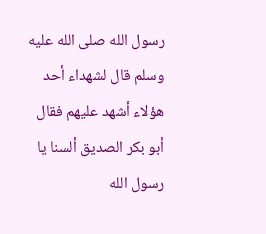رسول الله صلى الله عليه وسلم قال لشهداء أحد هؤلاء أشهد عليهم فقال أبو بكر الصديق ألسنا يا رسول الله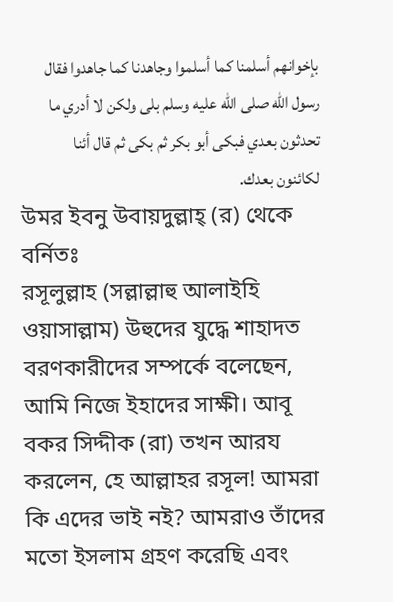بإخوانهم أسلمنا كما أسلموا وجاهدنا كما جاهدوا فقال رسول الله صلى الله عليه وسلم بلى ولكن لا أدري ما تحدثون بعدي فبكى أبو بكر ثم بكى ثم قال أئنا لكائنون بعدك.
উমর ইবনু উবায়দুল্লাহ্ (র) থেকে বর্নিতঃ
রসূলুল্লাহ (সল্লাল্লাহু আলাইহি ওয়াসাল্লাম) উহুদের যুদ্ধে শাহাদত বরণকারীদের সম্পর্কে বলেছেন, আমি নিজে ইহাদের সাক্ষী। আবূ বকর সিদ্দীক (রা) তখন আরয করলেন, হে আল্লাহর রসূল! আমরা কি এদের ভাই নই? আমরাও তাঁদের মতো ইসলাম গ্রহণ করেছি এবং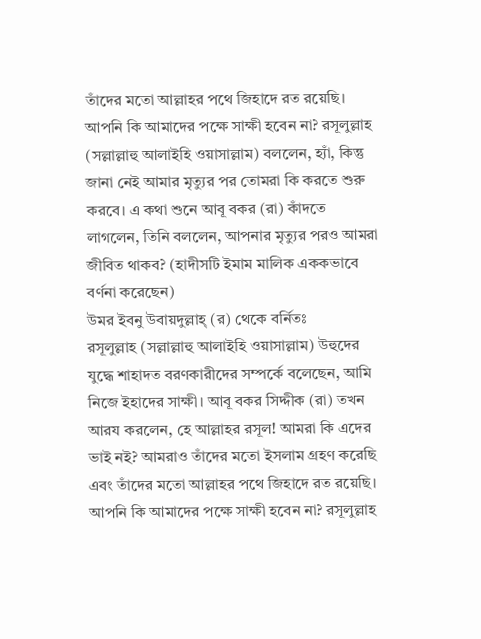তাঁদের মতো আল্লাহর পথে জিহাদে রত রয়েছি। আপনি কি আমাদের পক্ষে সাক্ষী হবেন না? রসূলুল্লাহ (সল্লাল্লাহু আলাইহি ওয়াসাল্লাম) বললেন, হ্যাঁ, কিন্তু জানা নেই আমার মৃত্যুর পর তোমরা কি করতে শুরু করবে। এ কথা শুনে আবূ বকর (রা) কাঁদতে লাগলেন, তিনি বললেন, আপনার মৃত্যুর পরও আমরা জীবিত থাকব? (হাদীসটি ইমাম মালিক এককভাবে বর্ণনা করেছেন)
উমর ইবনু উবায়দুল্লাহ্ (র) থেকে বর্নিতঃ
রসূলুল্লাহ (সল্লাল্লাহু আলাইহি ওয়াসাল্লাম) উহুদের যুদ্ধে শাহাদত বরণকারীদের সম্পর্কে বলেছেন, আমি নিজে ইহাদের সাক্ষী। আবূ বকর সিদ্দীক (রা) তখন আরয করলেন, হে আল্লাহর রসূল! আমরা কি এদের ভাই নই? আমরাও তাঁদের মতো ইসলাম গ্রহণ করেছি এবং তাঁদের মতো আল্লাহর পথে জিহাদে রত রয়েছি। আপনি কি আমাদের পক্ষে সাক্ষী হবেন না? রসূলুল্লাহ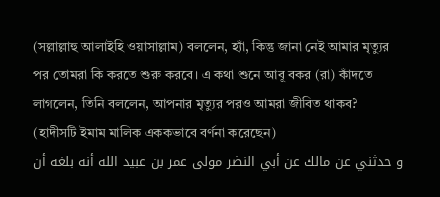(সল্লাল্লাহু আলাইহি ওয়াসাল্লাম) বললেন, হ্যাঁ, কিন্তু জানা নেই আমার মৃত্যুর পর তোমরা কি করতে শুরু করবে। এ কথা শুনে আবূ বকর (রা) কাঁদতে লাগলেন, তিনি বললেন, আপনার মৃত্যুর পরও আমরা জীবিত থাকব? (হাদীসটি ইমাম মালিক এককভাবে বর্ণনা করেছেন)
و حدثني عن مالك عن أبي النضر مولى عمر بن عبيد الله أنه بلغه أن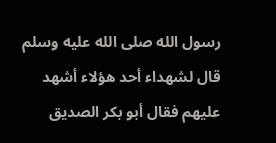رسول الله صلى الله عليه وسلم قال لشهداء أحد هؤلاء أشهد عليهم فقال أبو بكر الصديق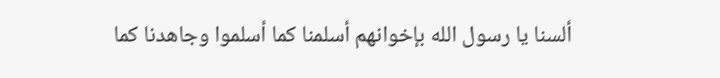ألسنا يا رسول الله بإخوانهم أسلمنا كما أسلموا وجاهدنا كما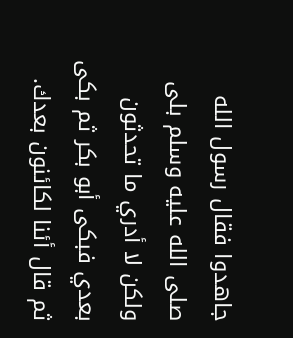جاهدوا فقال رسول الله صلى الله عليه وسلم بلى ولكن لا أدري ما تحدثون بعدي فبكى أبو بكر ثم بكى ثم قال أئنا لكائنون بعدك.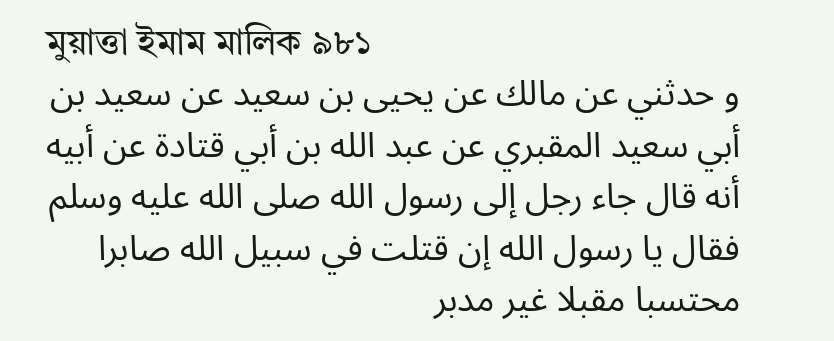মুয়াত্তা ইমাম মালিক ৯৮১
و حدثني عن مالك عن يحيى بن سعيد عن سعيد بن أبي سعيد المقبري عن عبد الله بن أبي قتادة عن أبيه أنه قال جاء رجل إلى رسول الله صلى الله عليه وسلم فقال يا رسول الله إن قتلت في سبيل الله صابرا محتسبا مقبلا غير مدبر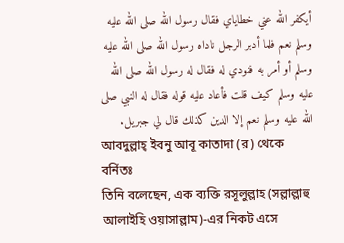أيكفر الله عني خطاياي فقال رسول الله صلى الله عليه وسلم نعم فلما أدبر الرجل ناداه رسول الله صلى الله عليه وسلم أو أمر به فنودي له فقال له رسول الله صلى الله عليه وسلم كيف قلت فأعاد عليه قوله فقال له النبي صلى الله عليه وسلم نعم إلا الدين كذلك قال لي جبريل.
আবদুল্লাহ্ ইবনু আবূ কাতাদা (র) থেকে বর্নিতঃ
তিনি বলেছেন, এক ব্যক্তি রসূলুল্লাহ (সল্লাল্লাহু আলাইহি ওয়াসাল্লাম)-এর নিকট এসে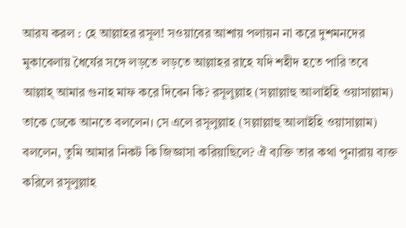আরয করল : হে আল্লাহর রসূল! সওয়াবের আশায় পলায়ন না করে দুশমনদের মুকাবেলায় ধৈর্যের সঙ্গে লড়তে লড়তে আল্লাহর রাহে যদি শহীদ হতে পারি তবে আল্লাহ্ আমার গুনাহ মাফ করে দিবেন কি? রসূলুল্লাহ (সল্লাল্লাহু আলাইহি ওয়াসাল্লাম) তাকে ডেকে আনতে বললেন। সে এলে রসূলুল্লাহ (সল্লাল্লাহু আলাইহি ওয়াসাল্লাম) বললেন, তুমি আমার নিকট কি জিজ্ঞাসা করিয়াছিলে? ঐ ব্যক্তি তার কথা পুনারায় ব্যক্ত করিলে রসূলুল্লাহ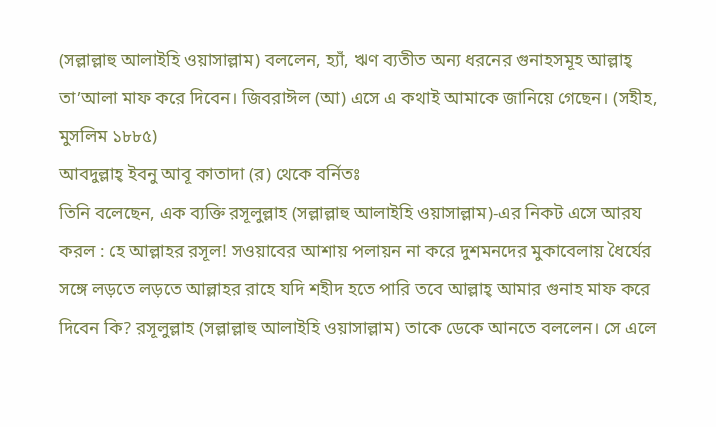(সল্লাল্লাহু আলাইহি ওয়াসাল্লাম) বললেন, হ্যাঁ, ঋণ ব্যতীত অন্য ধরনের গুনাহসমূহ আল্লাহ্ তা’আলা মাফ করে দিবেন। জিবরাঈল (আ) এসে এ কথাই আমাকে জানিয়ে গেছেন। (সহীহ, মুসলিম ১৮৮৫)
আবদুল্লাহ্ ইবনু আবূ কাতাদা (র) থেকে বর্নিতঃ
তিনি বলেছেন, এক ব্যক্তি রসূলুল্লাহ (সল্লাল্লাহু আলাইহি ওয়াসাল্লাম)-এর নিকট এসে আরয করল : হে আল্লাহর রসূল! সওয়াবের আশায় পলায়ন না করে দুশমনদের মুকাবেলায় ধৈর্যের সঙ্গে লড়তে লড়তে আল্লাহর রাহে যদি শহীদ হতে পারি তবে আল্লাহ্ আমার গুনাহ মাফ করে দিবেন কি? রসূলুল্লাহ (সল্লাল্লাহু আলাইহি ওয়াসাল্লাম) তাকে ডেকে আনতে বললেন। সে এলে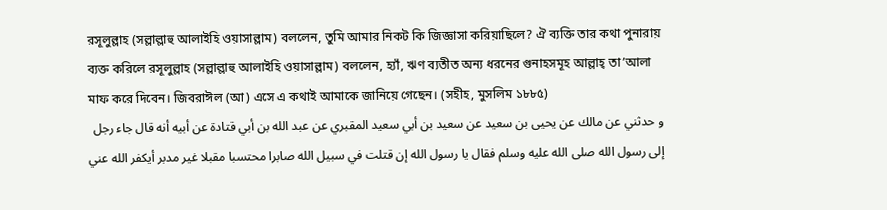রসূলুল্লাহ (সল্লাল্লাহু আলাইহি ওয়াসাল্লাম) বললেন, তুমি আমার নিকট কি জিজ্ঞাসা করিয়াছিলে? ঐ ব্যক্তি তার কথা পুনারায় ব্যক্ত করিলে রসূলুল্লাহ (সল্লাল্লাহু আলাইহি ওয়াসাল্লাম) বললেন, হ্যাঁ, ঋণ ব্যতীত অন্য ধরনের গুনাহসমূহ আল্লাহ্ তা’আলা মাফ করে দিবেন। জিবরাঈল (আ) এসে এ কথাই আমাকে জানিয়ে গেছেন। (সহীহ, মুসলিম ১৮৮৫)
و حدثني عن مالك عن يحيى بن سعيد عن سعيد بن أبي سعيد المقبري عن عبد الله بن أبي قتادة عن أبيه أنه قال جاء رجل إلى رسول الله صلى الله عليه وسلم فقال يا رسول الله إن قتلت في سبيل الله صابرا محتسبا مقبلا غير مدبر أيكفر الله عني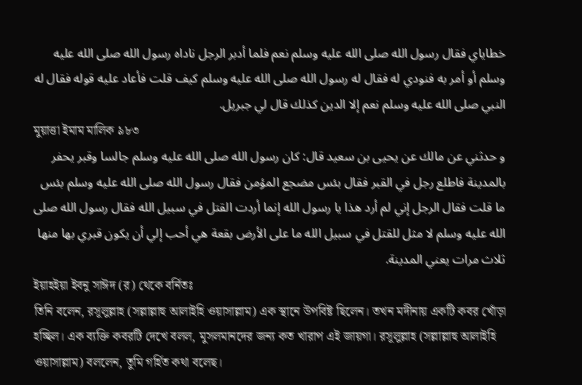خطاياي فقال رسول الله صلى الله عليه وسلم نعم فلما أدبر الرجل ناداه رسول الله صلى الله عليه وسلم أو أمر به فنودي له فقال له رسول الله صلى الله عليه وسلم كيف قلت فأعاد عليه قوله فقال له النبي صلى الله عليه وسلم نعم إلا الدين كذلك قال لي جبريل.
মুয়াত্তা ইমাম মালিক ৯৮৩
و حدثني عن مالك عن يحيى بن سعيد قال: كان رسول الله صلى الله عليه وسلم جالسا وقبر يحفر بالمدينة فاطلع رجل في القبر فقال بئس مضجع المؤمن فقال رسول الله صلى الله عليه وسلم بئس ما قلت فقال الرجل إني لم أرد هذا يا رسول الله إنما أردت القتل في سبيل الله فقال رسول الله صلى الله عليه وسلم لا مثل للقتل في سبيل الله ما على الأرض بقعة هي أحب إلي أن يكون قبري بها منها ثلاث مرات يعني المدينة.
ইয়াহইয়া ইবনু সাঈদ (র) থেকে বর্নিতঃ
তিনি বলেন, রসূলুল্লাহ (সল্লাল্লাহু আলাইহি ওয়াসাল্লাম) এক স্থানে উপবিষ্ট ছিলেন। তখন মদীনায় একটি কবর খোঁড়া হচ্ছিল। এক ব্যক্তি কবরটি দেখে বলল, মুসলমানদের জন্য কত খারাপ এই জায়গা। রসূলুল্লাহ (সল্লাল্লাহু আলাইহি ওয়াসাল্লাম) বললেন, তুমি গর্হিত কথা বলেছ।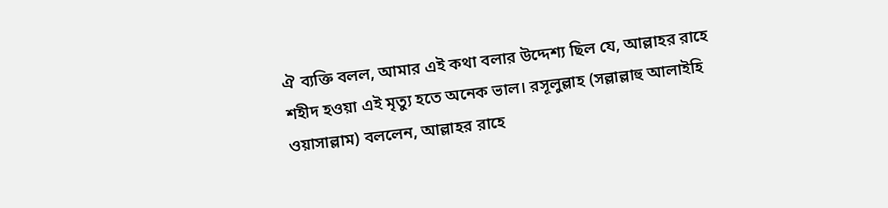ঐ ব্যক্তি বলল, আমার এই কথা বলার উদ্দেশ্য ছিল যে, আল্লাহর রাহে শহীদ হওয়া এই মৃত্যু হতে অনেক ভাল। রসূলুল্লাহ (সল্লাল্লাহু আলাইহি ওয়াসাল্লাম) বললেন, আল্লাহর রাহে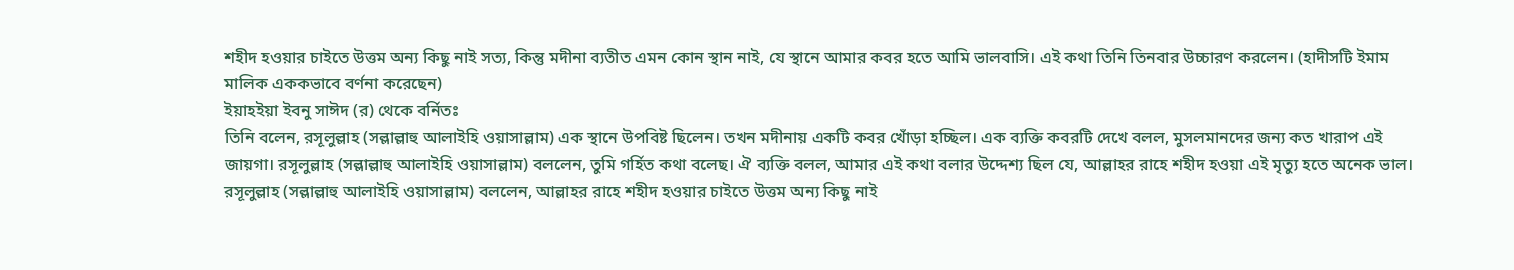শহীদ হওয়ার চাইতে উত্তম অন্য কিছু নাই সত্য, কিন্তু মদীনা ব্যতীত এমন কোন স্থান নাই, যে স্থানে আমার কবর হতে আমি ভালবাসি। এই কথা তিনি তিনবার উচ্চারণ করলেন। (হাদীসটি ইমাম মালিক এককভাবে বর্ণনা করেছেন)
ইয়াহইয়া ইবনু সাঈদ (র) থেকে বর্নিতঃ
তিনি বলেন, রসূলুল্লাহ (সল্লাল্লাহু আলাইহি ওয়াসাল্লাম) এক স্থানে উপবিষ্ট ছিলেন। তখন মদীনায় একটি কবর খোঁড়া হচ্ছিল। এক ব্যক্তি কবরটি দেখে বলল, মুসলমানদের জন্য কত খারাপ এই জায়গা। রসূলুল্লাহ (সল্লাল্লাহু আলাইহি ওয়াসাল্লাম) বললেন, তুমি গর্হিত কথা বলেছ। ঐ ব্যক্তি বলল, আমার এই কথা বলার উদ্দেশ্য ছিল যে, আল্লাহর রাহে শহীদ হওয়া এই মৃত্যু হতে অনেক ভাল। রসূলুল্লাহ (সল্লাল্লাহু আলাইহি ওয়াসাল্লাম) বললেন, আল্লাহর রাহে শহীদ হওয়ার চাইতে উত্তম অন্য কিছু নাই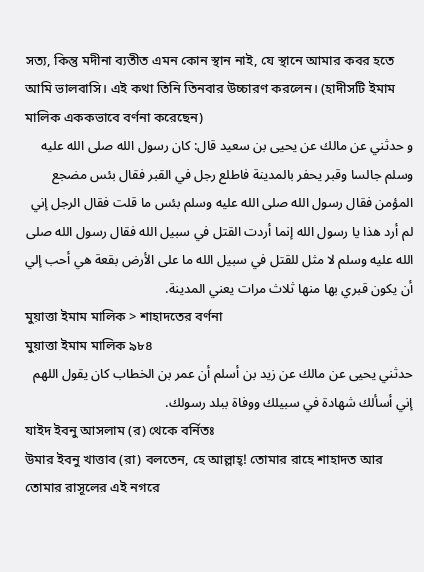সত্য, কিন্তু মদীনা ব্যতীত এমন কোন স্থান নাই, যে স্থানে আমার কবর হতে আমি ভালবাসি। এই কথা তিনি তিনবার উচ্চারণ করলেন। (হাদীসটি ইমাম মালিক এককভাবে বর্ণনা করেছেন)
و حدثني عن مالك عن يحيى بن سعيد قال: كان رسول الله صلى الله عليه وسلم جالسا وقبر يحفر بالمدينة فاطلع رجل في القبر فقال بئس مضجع المؤمن فقال رسول الله صلى الله عليه وسلم بئس ما قلت فقال الرجل إني لم أرد هذا يا رسول الله إنما أردت القتل في سبيل الله فقال رسول الله صلى الله عليه وسلم لا مثل للقتل في سبيل الله ما على الأرض بقعة هي أحب إلي أن يكون قبري بها منها ثلاث مرات يعني المدينة.
মুয়াত্তা ইমাম মালিক > শাহাদতের বর্ণনা
মুয়াত্তা ইমাম মালিক ৯৮৪
حدثني يحيى عن مالك عن زيد بن أسلم أن عمر بن الخطاب كان يقول اللهم إني أسألك شهادة في سبيلك ووفاة ببلد رسولك.
যাইদ ইবনু আসলাম (র) থেকে বর্নিতঃ
উমার ইবনু খাত্তাব (রা) বলতেন, হে আল্লাহ্! তোমার রাহে শাহাদত আর তোমার রাসূলের এই নগরে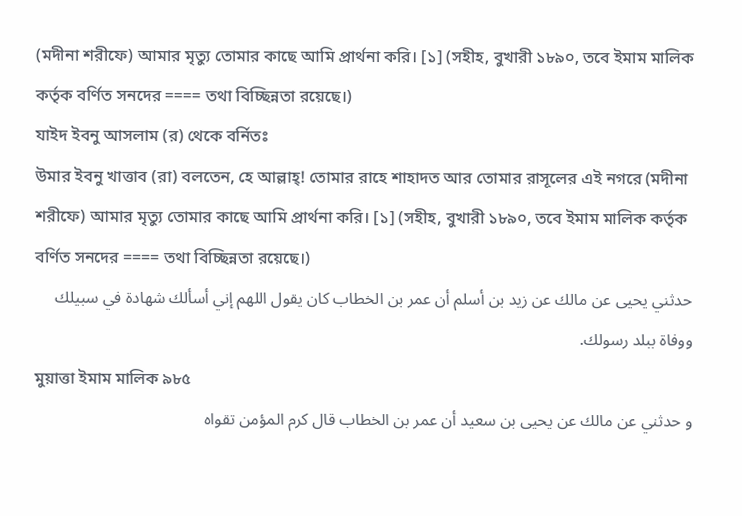(মদীনা শরীফে) আমার মৃত্যু তোমার কাছে আমি প্রার্থনা করি। [১] (সহীহ, বুখারী ১৮৯০, তবে ইমাম মালিক কর্তৃক বর্ণিত সনদের ==== তথা বিচ্ছিন্নতা রয়েছে।)
যাইদ ইবনু আসলাম (র) থেকে বর্নিতঃ
উমার ইবনু খাত্তাব (রা) বলতেন, হে আল্লাহ্! তোমার রাহে শাহাদত আর তোমার রাসূলের এই নগরে (মদীনা শরীফে) আমার মৃত্যু তোমার কাছে আমি প্রার্থনা করি। [১] (সহীহ, বুখারী ১৮৯০, তবে ইমাম মালিক কর্তৃক বর্ণিত সনদের ==== তথা বিচ্ছিন্নতা রয়েছে।)
حدثني يحيى عن مالك عن زيد بن أسلم أن عمر بن الخطاب كان يقول اللهم إني أسألك شهادة في سبيلك ووفاة ببلد رسولك.
মুয়াত্তা ইমাম মালিক ৯৮৫
و حدثني عن مالك عن يحيى بن سعيد أن عمر بن الخطاب قال كرم المؤمن تقواه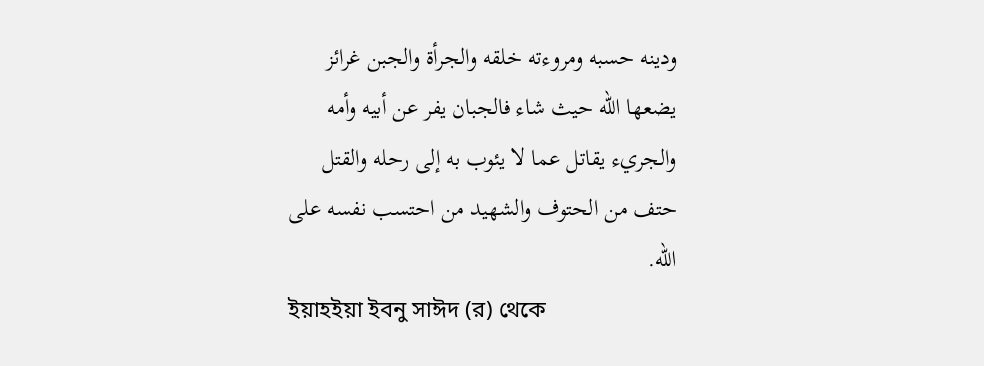ودينه حسبه ومروءته خلقه والجرأة والجبن غرائز يضعها الله حيث شاء فالجبان يفر عن أبيه وأمه والجريء يقاتل عما لا يئوب به إلى رحله والقتل حتف من الحتوف والشهيد من احتسب نفسه على الله.
ইয়াহইয়া ইবনু সাঈদ (র) থেকে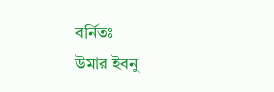বর্নিতঃ
উমার ইবনু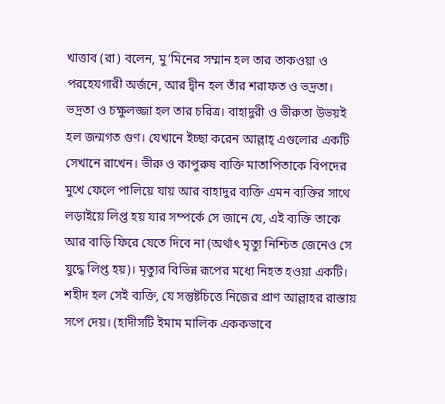খাত্তাব (রা) বলেন, মু’মিনের সম্মান হল তার তাকওয়া ও পরহেযগারী অর্জনে, আর দ্বীন হল তাঁর শরাফত ও ভদ্রতা। ভদ্রতা ও চক্ষুলজ্জা হল তার চরিত্র। বাহাদুরী ও ভীরুতা উভয়ই হল জন্মগত গুণ। যেখানে ইচ্ছা করেন আল্লাহ্ এগুলোর একটি সেখানে রাখেন। ভীরু ও কাপুরুষ ব্যক্তি মাতাপিতাকে বিপদের মুখে ফেলে পালিয়ে যায় আর বাহাদুর ব্যক্তি এমন ব্যক্তির সাথে লড়াইয়ে লিপ্ত হয় যার সম্পর্কে সে জানে যে, এই ব্যক্তি তাকে আর বাড়ি ফিরে যেতে দিবে না (অর্থাৎ মৃত্যু নিশ্চিত জেনেও সে যুদ্ধে লিপ্ত হয়)। মৃত্যুর বিভিন্ন রূপের মধ্যে নিহত হওয়া একটি। শহীদ হল সেই ব্যক্তি, যে সন্তুষ্টচিত্তে নিজের প্রাণ আল্লাহর রাস্তায় সপে দেয়। (হাদীসটি ইমাম মালিক এককভাবে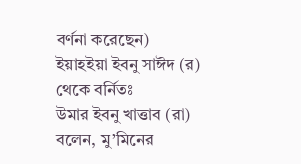বর্ণনা করেছেন)
ইয়াহইয়া ইবনু সাঈদ (র) থেকে বর্নিতঃ
উমার ইবনু খাত্তাব (রা) বলেন, মু’মিনের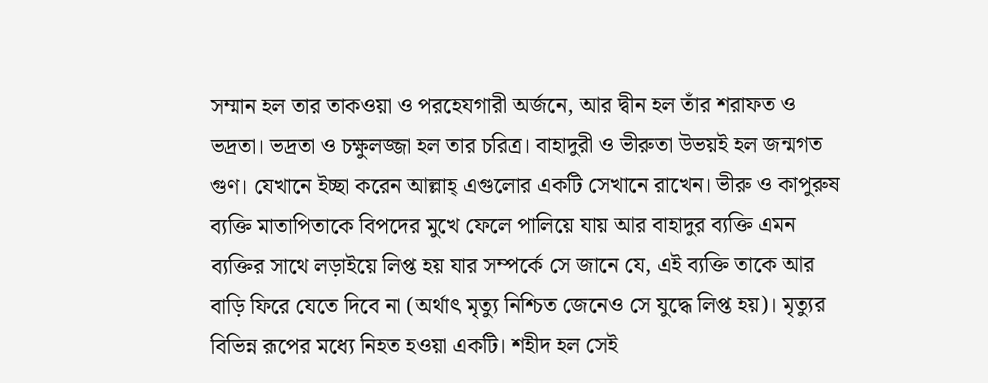সম্মান হল তার তাকওয়া ও পরহেযগারী অর্জনে, আর দ্বীন হল তাঁর শরাফত ও ভদ্রতা। ভদ্রতা ও চক্ষুলজ্জা হল তার চরিত্র। বাহাদুরী ও ভীরুতা উভয়ই হল জন্মগত গুণ। যেখানে ইচ্ছা করেন আল্লাহ্ এগুলোর একটি সেখানে রাখেন। ভীরু ও কাপুরুষ ব্যক্তি মাতাপিতাকে বিপদের মুখে ফেলে পালিয়ে যায় আর বাহাদুর ব্যক্তি এমন ব্যক্তির সাথে লড়াইয়ে লিপ্ত হয় যার সম্পর্কে সে জানে যে, এই ব্যক্তি তাকে আর বাড়ি ফিরে যেতে দিবে না (অর্থাৎ মৃত্যু নিশ্চিত জেনেও সে যুদ্ধে লিপ্ত হয়)। মৃত্যুর বিভিন্ন রূপের মধ্যে নিহত হওয়া একটি। শহীদ হল সেই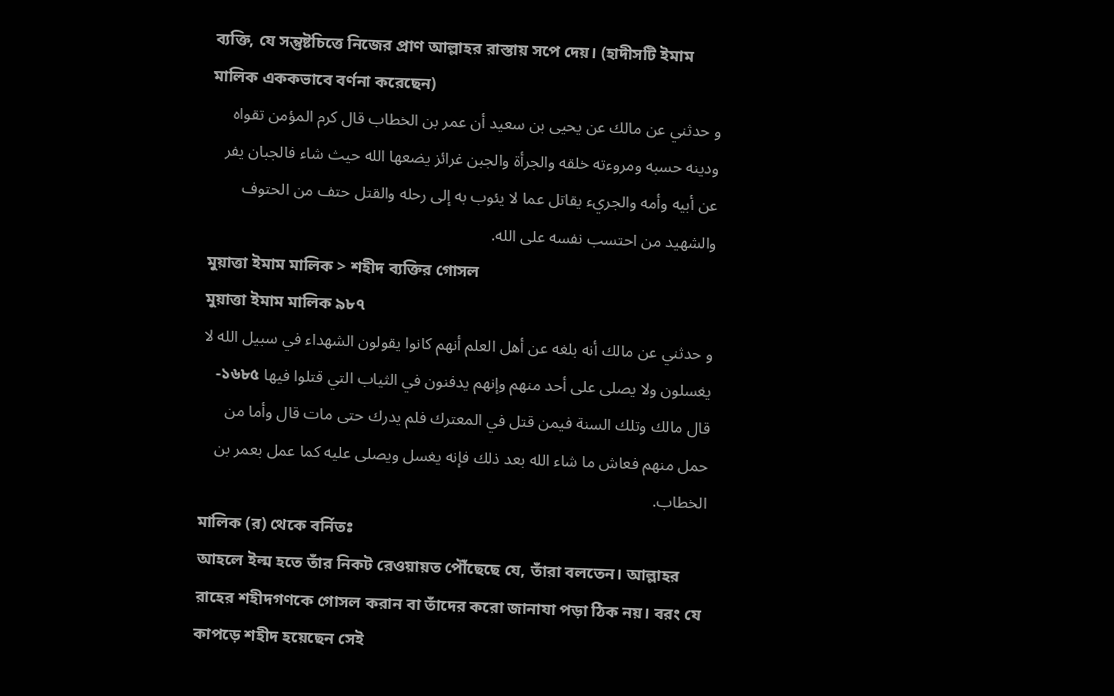ব্যক্তি, যে সন্তুষ্টচিত্তে নিজের প্রাণ আল্লাহর রাস্তায় সপে দেয়। (হাদীসটি ইমাম মালিক এককভাবে বর্ণনা করেছেন)
و حدثني عن مالك عن يحيى بن سعيد أن عمر بن الخطاب قال كرم المؤمن تقواه ودينه حسبه ومروءته خلقه والجرأة والجبن غرائز يضعها الله حيث شاء فالجبان يفر عن أبيه وأمه والجريء يقاتل عما لا يئوب به إلى رحله والقتل حتف من الحتوف والشهيد من احتسب نفسه على الله.
মুয়াত্তা ইমাম মালিক > শহীদ ব্যক্তির গোসল
মুয়াত্তা ইমাম মালিক ৯৮৭
و حدثني عن مالك أنه بلغه عن أهل العلم أنهم كانوا يقولون الشهداء في سبيل الله لا يغسلون ولا يصلى على أحد منهم وإنهم يدفنون في الثياب التي قتلوا فيها ১৬৮৫-قال مالك وتلك السنة فيمن قتل في المعترك فلم يدرك حتى مات قال وأما من حمل منهم فعاش ما شاء الله بعد ذلك فإنه يغسل ويصلى عليه كما عمل بعمر بن الخطاب.
মালিক (র) থেকে বর্নিতঃ
আহলে ইল্ম হতে তাঁর নিকট রেওয়ায়ত পৌঁছেছে যে, তাঁরা বলতেন। আল্লাহর রাহের শহীদগণকে গোসল করান বা তাঁদের করো জানাযা পড়া ঠিক নয়। বরং যে কাপড়ে শহীদ হয়েছেন সেই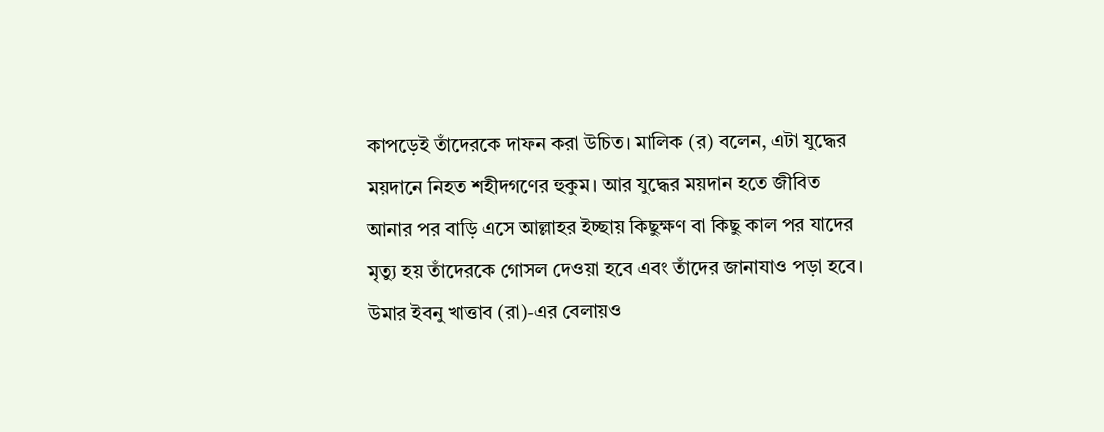কাপড়েই তাঁদেরকে দাফন করা উচিত। মালিক (র) বলেন, এটা যুদ্ধের ময়দানে নিহত শহীদগণের হুকুম। আর যুদ্ধের ময়দান হতে জীবিত আনার পর বাড়ি এসে আল্লাহর ইচ্ছায় কিছুক্ষণ বা কিছু কাল পর যাদের মৃত্যু হয় তাঁদেরকে গোসল দেওয়া হবে এবং তাঁদের জানাযাও পড়া হবে। উমার ইবনু খাত্তাব (রা)-এর বেলায়ও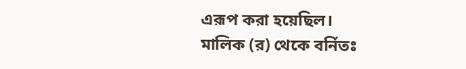এরূপ করা হয়েছিল।
মালিক (র) থেকে বর্নিতঃ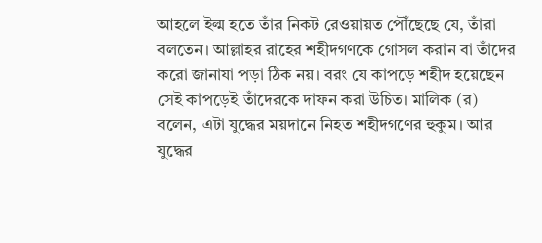আহলে ইল্ম হতে তাঁর নিকট রেওয়ায়ত পৌঁছেছে যে, তাঁরা বলতেন। আল্লাহর রাহের শহীদগণকে গোসল করান বা তাঁদের করো জানাযা পড়া ঠিক নয়। বরং যে কাপড়ে শহীদ হয়েছেন সেই কাপড়েই তাঁদেরকে দাফন করা উচিত। মালিক (র) বলেন, এটা যুদ্ধের ময়দানে নিহত শহীদগণের হুকুম। আর যুদ্ধের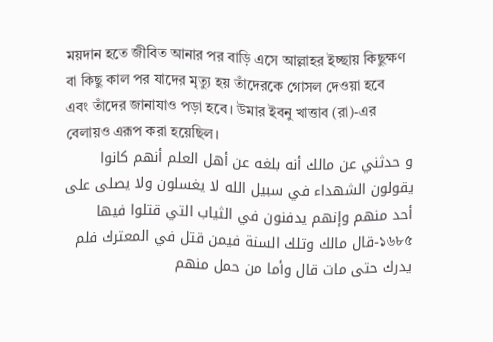ময়দান হতে জীবিত আনার পর বাড়ি এসে আল্লাহর ইচ্ছায় কিছুক্ষণ বা কিছু কাল পর যাদের মৃত্যু হয় তাঁদেরকে গোসল দেওয়া হবে এবং তাঁদের জানাযাও পড়া হবে। উমার ইবনু খাত্তাব (রা)-এর বেলায়ও এরূপ করা হয়েছিল।
و حدثني عن مالك أنه بلغه عن أهل العلم أنهم كانوا يقولون الشهداء في سبيل الله لا يغسلون ولا يصلى على أحد منهم وإنهم يدفنون في الثياب التي قتلوا فيها ১৬৮৫-قال مالك وتلك السنة فيمن قتل في المعترك فلم يدرك حتى مات قال وأما من حمل منهم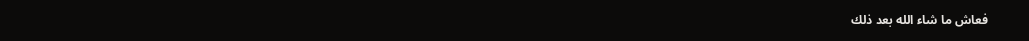فعاش ما شاء الله بعد ذلك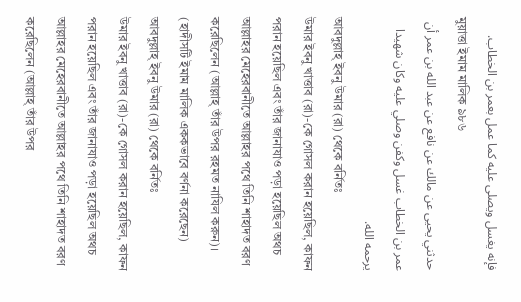فإنه يغسل ويصلى عليه كما عمل بعمر بن الخطاب.
মুয়াত্তা ইমাম মালিক ৯৮৬
حدثني يحيى عن مالك عن نافع عن عبد الله بن عمر أن عمر بن الخطاب غسل وكفن وصلي عليه وكان شهيدا يرحمه الله.
আবদুল্লাহ্ ইবনু উমার (রা) থেকে বর্নিতঃ
উমার ইবনু খাত্তাব (রা)-কে গোসল করান হয়েছিল, কাফন পরান হয়েছিল এবং তাঁর জানাযাও পড়া হয়েছিল অথচ আল্লাহর মেহেরবানীতে আল্লাহর পথে তিনি শাহাদত বরণ করেছিলেন (আল্লাহ্ তাঁর উপর রহমত নাযিল করুন)। (হাদীসটি ইমাম মালিক এককভাবে বর্ণনা করেছেন)
আবদুল্লাহ্ ইবনু উমার (রা) থেকে বর্নিতঃ
উমার ইবনু খাত্তাব (রা)-কে গোসল করান হয়েছিল, কাফন পরান হয়েছিল এবং তাঁর জানাযাও পড়া হয়েছিল অথচ আল্লাহর মেহেরবানীতে আল্লাহর পথে তিনি শাহাদত বরণ করেছিলেন (আল্লাহ্ তাঁর উপর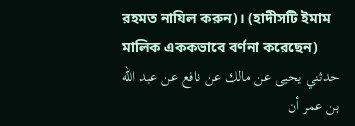রহমত নাযিল করুন)। (হাদীসটি ইমাম মালিক এককভাবে বর্ণনা করেছেন)
حدثني يحيى عن مالك عن نافع عن عبد الله بن عمر أن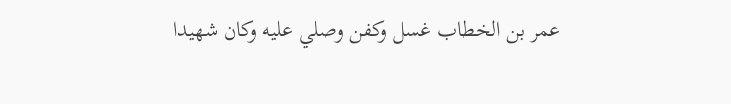عمر بن الخطاب غسل وكفن وصلي عليه وكان شهيدا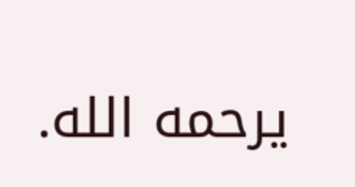يرحمه الله.